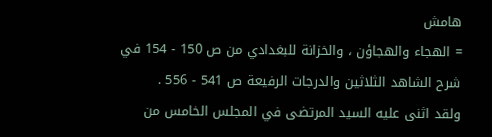هامش
= الهجاء والهجاؤن ، والخزانة للبغدادي من ص 150 - 154 في شرح الشاهد الثلاثين والدرجات الرفيعة ص 541 - 556 .
ولقد اثنى عليه السيد المرتضى في المجلس الخامس من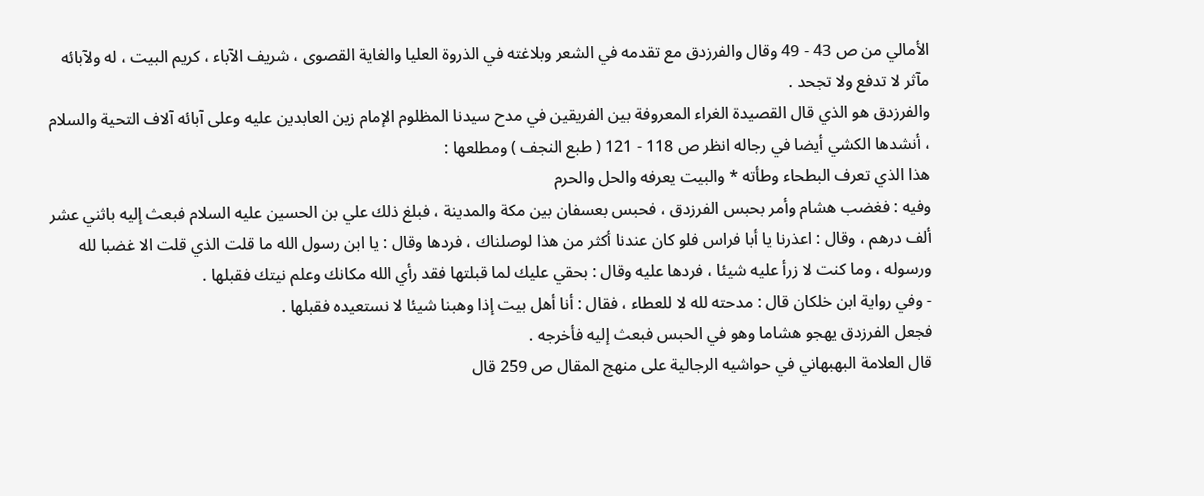الأمالي من ص 43 - 49 وقال والفرزدق مع تقدمه في الشعر وبلاغته في الذروة العليا والغاية القصوى ، شريف الآباء ، كريم البيت ، له ولآبائه مآثر لا تدفع ولا تجحد .
والفرزدق هو الذي قال القصيدة الغراء المعروفة بين الفريقين في مدح سيدنا المظلوم الإمام زين العابدين عليه وعلى آبائه آلاف التحية والسلام ، أنشدها الكشي أيضا في رجاله انظر ص 118 - 121 ( طبع النجف ) ومطلعها :
هذا الذي تعرف البطحاء وطأته * والبيت يعرفه والحل والحرم
وفيه : فغضب هشام وأمر بحبس الفرزدق ، فحبس بعسفان بين مكة والمدينة ، فبلغ ذلك علي بن الحسين عليه السلام فبعث إليه باثني عشر ألف درهم ، وقال : اعذرنا يا أبا فراس فلو كان عندنا أكثر من هذا لوصلناك ، فردها وقال : يا ابن رسول الله ما قلت الذي قلت الا غضبا لله ورسوله ، وما كنت لا زرأ عليه شيئا ، فردها عليه وقال : بحقي عليك لما قبلتها فقد رأي الله مكانك وعلم نيتك فقبلها .
- وفي رواية ابن خلكان قال : مدحته لله لا للعطاء ، فقال : أنا أهل بيت إذا وهبنا شيئا لا نستعيده فقبلها .
فجعل الفرزدق يهجو هشاما وهو في الحبس فبعث إليه فأخرجه .
قال العلامة البهبهاني في حواشيه الرجالية على منهج المقال ص 259 قال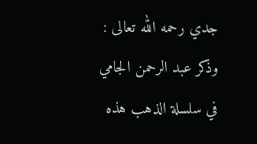جدي رحمه الله تعالى : وذكر عبد الرحمن الجامي في سلسلة الذهب هذه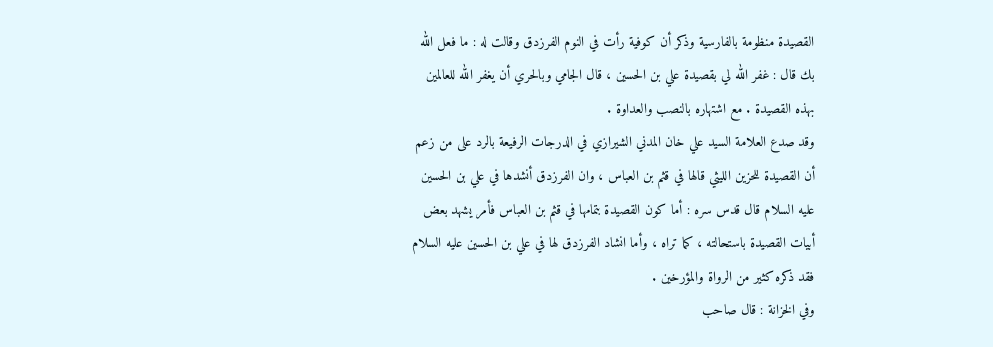القصيدة منظومة بالفارسية وذكر أن كوفية رأت في النوم الفرزدق وقالت له : ما فعل الله بك قال : غفر الله لي بقصيدة علي بن الحسين ، قال الجامي وبالحري أن يغفر الله للعالمين بهذه القصيدة . مع اشتهاره بالنصب والعداوة .
وقد صدع العلامة السيد علي خان المدني الشيرازي في الدرجات الرفيعة بالرد على من زعم أن القصيدة للحزين الليثي قالها في قثم بن العباس ، وان الفرزدق أنشدها في علي بن الحسين عليه السلام قال قدس سره : أما كون القصيدة بتمامها في قثم بن العباس فأمر يشهد بعض أبيات القصيدة باستحالته ، كما تراه ، وأما انشاد الفرزدق لها في علي بن الحسين عليه السلام فقد ذكره كثير من الرواة والمؤرخين .
وفي الخزانة : قال صاحب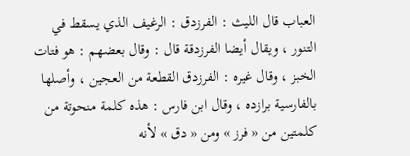العباب قال الليث : الفرزدق : الرغيف الذي يسقط في التنور ، ويقال أيضا الفرزدقة قال : وقال بعضهم : هو فتات الخبز ، وقال غيره : الفرزدق القطعة من العجين ، وأصلها بالفارسية برازده ، وقال ابن فارس : هذه كلمة منحوتة من كلمتين من « فرز » ومن « دق » لأنه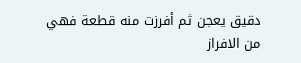دقيق يعجن ثم أفرزت منه قطعة فهي من الافراز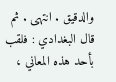والدقيق . انتهى . ثم قال البغدادي : فلقب بأحد هذه المعاني ،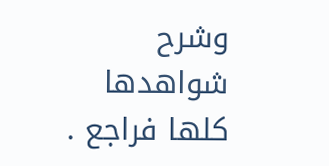وشرح شواهدها كلها فراجع .